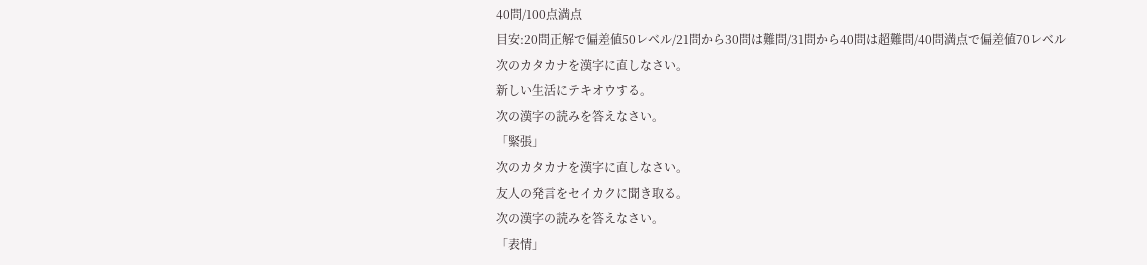40問/100点満点
目安:20問正解で偏差値50レベル/21問から30問は難問/31問から40問は超難問/40問満点で偏差値70レベル
次のカタカナを漢字に直しなさい。
新しい生活にテキオウする。
次の漢字の読みを答えなさい。
「緊張」
次のカタカナを漢字に直しなさい。
友人の発言をセイカクに聞き取る。
次の漢字の読みを答えなさい。
「表情」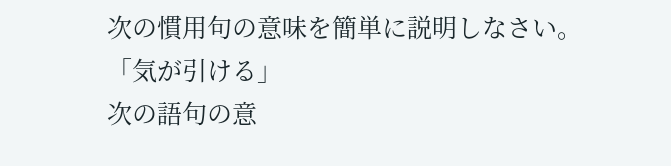次の慣用句の意味を簡単に説明しなさい。
「気が引ける」
次の語句の意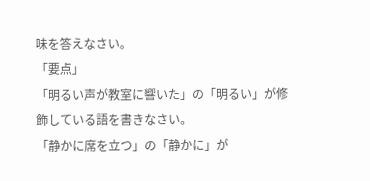味を答えなさい。
「要点」
「明るい声が教室に響いた」の「明るい」が修飾している語を書きなさい。
「静かに席を立つ」の「静かに」が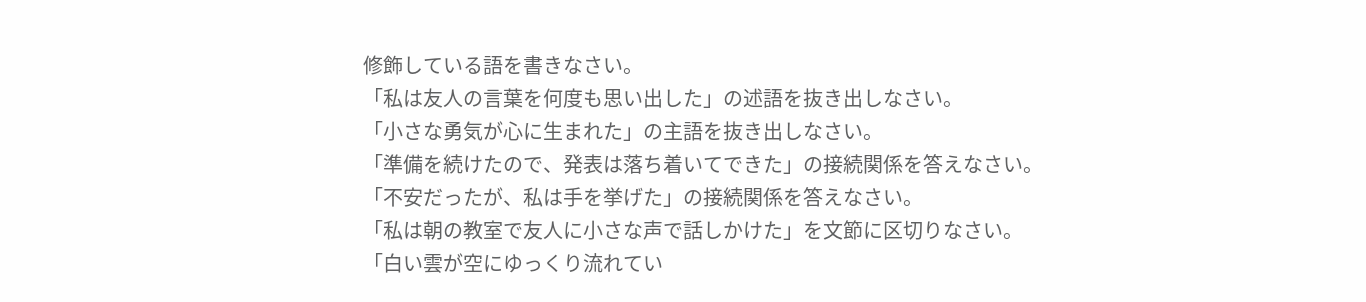修飾している語を書きなさい。
「私は友人の言葉を何度も思い出した」の述語を抜き出しなさい。
「小さな勇気が心に生まれた」の主語を抜き出しなさい。
「準備を続けたので、発表は落ち着いてできた」の接続関係を答えなさい。
「不安だったが、私は手を挙げた」の接続関係を答えなさい。
「私は朝の教室で友人に小さな声で話しかけた」を文節に区切りなさい。
「白い雲が空にゆっくり流れてい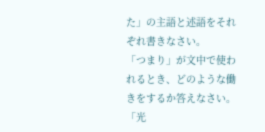た」の主語と述語をそれぞれ書きなさい。
「つまり」が文中で使われるとき、どのような働きをするか答えなさい。
「光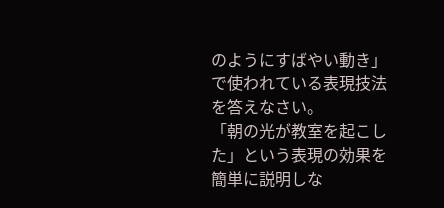のようにすばやい動き」で使われている表現技法を答えなさい。
「朝の光が教室を起こした」という表現の効果を簡単に説明しな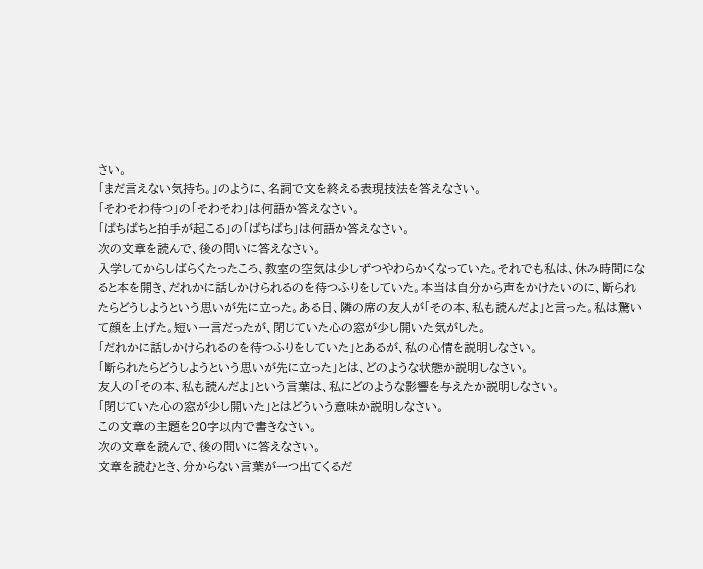さい。
「まだ言えない気持ち。」のように、名詞で文を終える表現技法を答えなさい。
「そわそわ待つ」の「そわそわ」は何語か答えなさい。
「ぱちぱちと拍手が起こる」の「ぱちぱち」は何語か答えなさい。
次の文章を読んで、後の問いに答えなさい。
入学してからしばらくたったころ、教室の空気は少しずつやわらかくなっていた。それでも私は、休み時間になると本を開き、だれかに話しかけられるのを待つふりをしていた。本当は自分から声をかけたいのに、断られたらどうしようという思いが先に立った。ある日、隣の席の友人が「その本、私も読んだよ」と言った。私は驚いて顔を上げた。短い一言だったが、閉じていた心の窓が少し開いた気がした。
「だれかに話しかけられるのを待つふりをしていた」とあるが、私の心情を説明しなさい。
「断られたらどうしようという思いが先に立った」とは、どのような状態か説明しなさい。
友人の「その本、私も読んだよ」という言葉は、私にどのような影響を与えたか説明しなさい。
「閉じていた心の窓が少し開いた」とはどういう意味か説明しなさい。
この文章の主題を20字以内で書きなさい。
次の文章を読んで、後の問いに答えなさい。
文章を読むとき、分からない言葉が一つ出てくるだ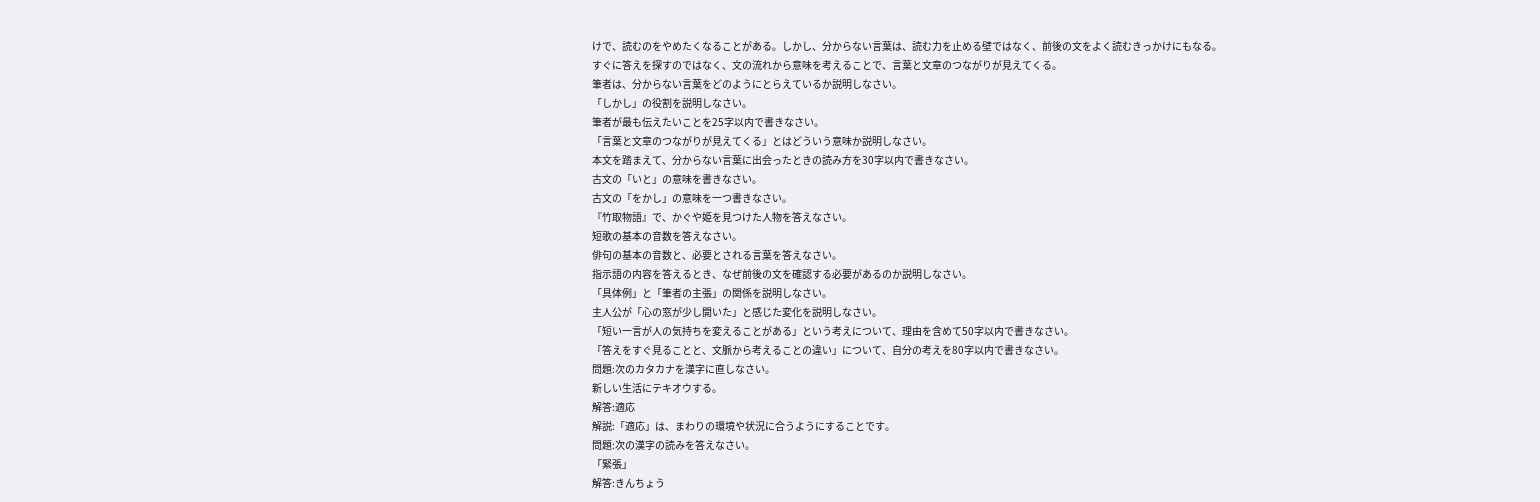けで、読むのをやめたくなることがある。しかし、分からない言葉は、読む力を止める壁ではなく、前後の文をよく読むきっかけにもなる。すぐに答えを探すのではなく、文の流れから意味を考えることで、言葉と文章のつながりが見えてくる。
筆者は、分からない言葉をどのようにとらえているか説明しなさい。
「しかし」の役割を説明しなさい。
筆者が最も伝えたいことを25字以内で書きなさい。
「言葉と文章のつながりが見えてくる」とはどういう意味か説明しなさい。
本文を踏まえて、分からない言葉に出会ったときの読み方を30字以内で書きなさい。
古文の「いと」の意味を書きなさい。
古文の「をかし」の意味を一つ書きなさい。
『竹取物語』で、かぐや姫を見つけた人物を答えなさい。
短歌の基本の音数を答えなさい。
俳句の基本の音数と、必要とされる言葉を答えなさい。
指示語の内容を答えるとき、なぜ前後の文を確認する必要があるのか説明しなさい。
「具体例」と「筆者の主張」の関係を説明しなさい。
主人公が「心の窓が少し開いた」と感じた変化を説明しなさい。
「短い一言が人の気持ちを変えることがある」という考えについて、理由を含めて50字以内で書きなさい。
「答えをすぐ見ることと、文脈から考えることの違い」について、自分の考えを80字以内で書きなさい。
問題:次のカタカナを漢字に直しなさい。
新しい生活にテキオウする。
解答:適応
解説:「適応」は、まわりの環境や状況に合うようにすることです。
問題:次の漢字の読みを答えなさい。
「緊張」
解答:きんちょう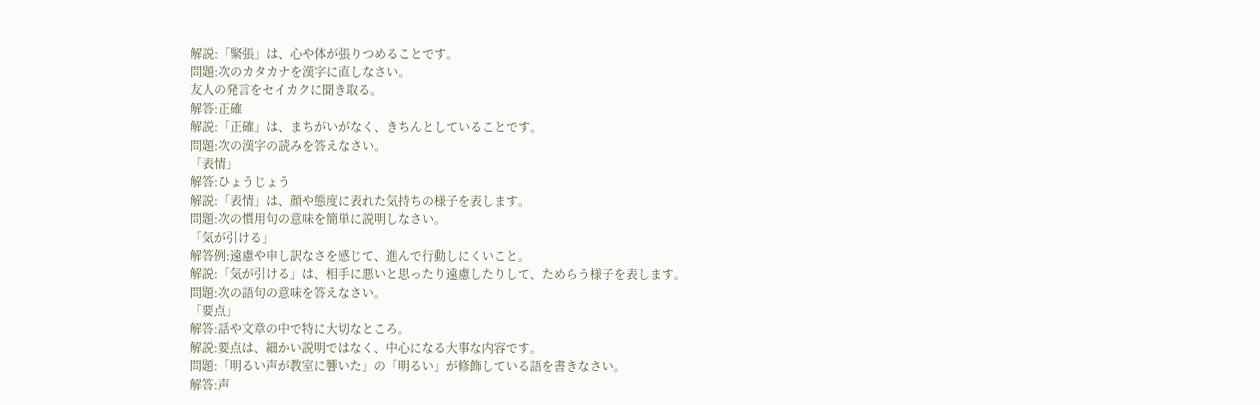解説:「緊張」は、心や体が張りつめることです。
問題:次のカタカナを漢字に直しなさい。
友人の発言をセイカクに聞き取る。
解答:正確
解説:「正確」は、まちがいがなく、きちんとしていることです。
問題:次の漢字の読みを答えなさい。
「表情」
解答:ひょうじょう
解説:「表情」は、顔や態度に表れた気持ちの様子を表します。
問題:次の慣用句の意味を簡単に説明しなさい。
「気が引ける」
解答例:遠慮や申し訳なさを感じて、進んで行動しにくいこと。
解説:「気が引ける」は、相手に悪いと思ったり遠慮したりして、ためらう様子を表します。
問題:次の語句の意味を答えなさい。
「要点」
解答:話や文章の中で特に大切なところ。
解説:要点は、細かい説明ではなく、中心になる大事な内容です。
問題:「明るい声が教室に響いた」の「明るい」が修飾している語を書きなさい。
解答:声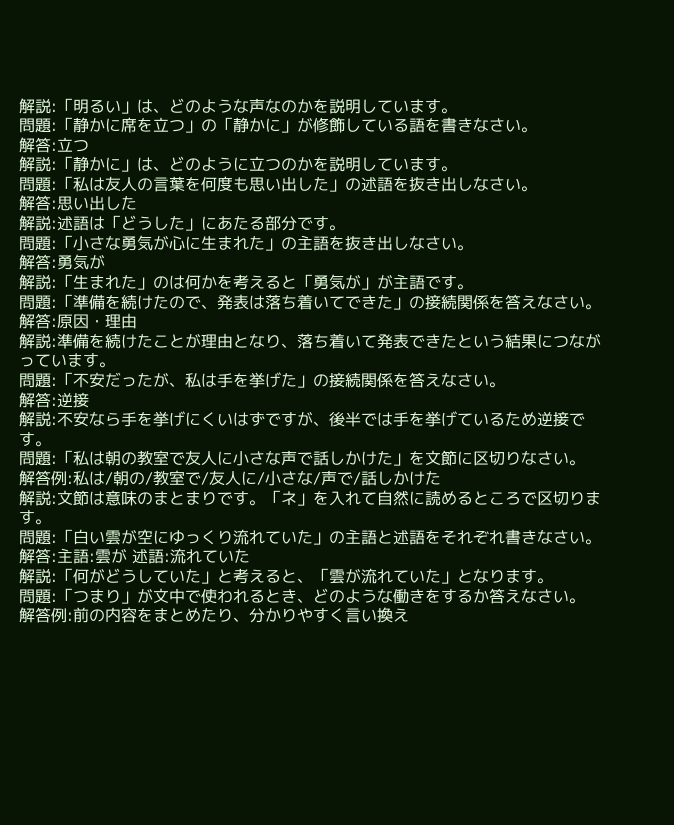解説:「明るい」は、どのような声なのかを説明しています。
問題:「静かに席を立つ」の「静かに」が修飾している語を書きなさい。
解答:立つ
解説:「静かに」は、どのように立つのかを説明しています。
問題:「私は友人の言葉を何度も思い出した」の述語を抜き出しなさい。
解答:思い出した
解説:述語は「どうした」にあたる部分です。
問題:「小さな勇気が心に生まれた」の主語を抜き出しなさい。
解答:勇気が
解説:「生まれた」のは何かを考えると「勇気が」が主語です。
問題:「準備を続けたので、発表は落ち着いてできた」の接続関係を答えなさい。
解答:原因・理由
解説:準備を続けたことが理由となり、落ち着いて発表できたという結果につながっています。
問題:「不安だったが、私は手を挙げた」の接続関係を答えなさい。
解答:逆接
解説:不安なら手を挙げにくいはずですが、後半では手を挙げているため逆接です。
問題:「私は朝の教室で友人に小さな声で話しかけた」を文節に区切りなさい。
解答例:私は/朝の/教室で/友人に/小さな/声で/話しかけた
解説:文節は意味のまとまりです。「ネ」を入れて自然に読めるところで区切ります。
問題:「白い雲が空にゆっくり流れていた」の主語と述語をそれぞれ書きなさい。
解答:主語:雲が 述語:流れていた
解説:「何がどうしていた」と考えると、「雲が流れていた」となります。
問題:「つまり」が文中で使われるとき、どのような働きをするか答えなさい。
解答例:前の内容をまとめたり、分かりやすく言い換え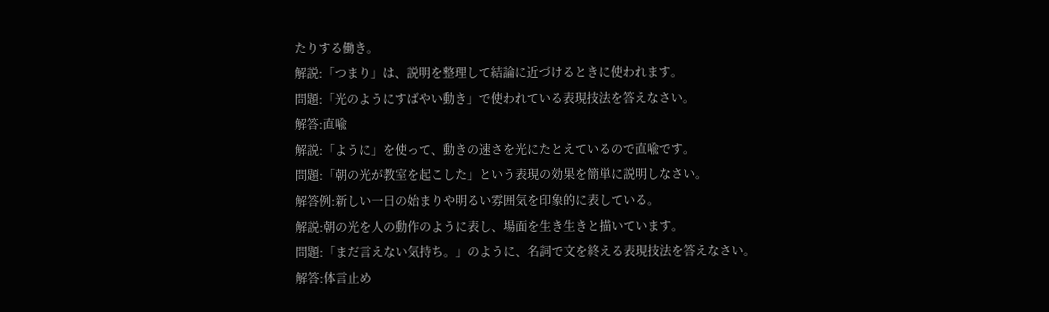たりする働き。
解説:「つまり」は、説明を整理して結論に近づけるときに使われます。
問題:「光のようにすばやい動き」で使われている表現技法を答えなさい。
解答:直喩
解説:「ように」を使って、動きの速さを光にたとえているので直喩です。
問題:「朝の光が教室を起こした」という表現の効果を簡単に説明しなさい。
解答例:新しい一日の始まりや明るい雰囲気を印象的に表している。
解説:朝の光を人の動作のように表し、場面を生き生きと描いています。
問題:「まだ言えない気持ち。」のように、名詞で文を終える表現技法を答えなさい。
解答:体言止め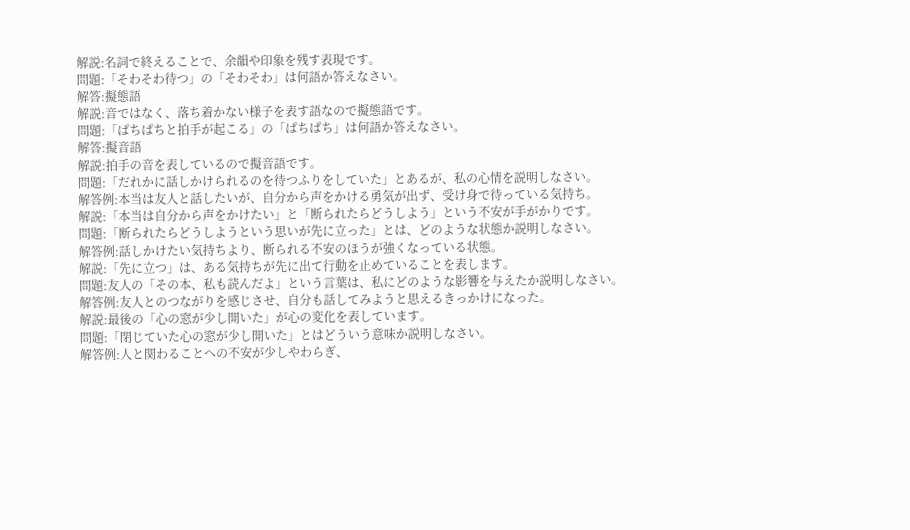解説:名詞で終えることで、余韻や印象を残す表現です。
問題:「そわそわ待つ」の「そわそわ」は何語か答えなさい。
解答:擬態語
解説:音ではなく、落ち着かない様子を表す語なので擬態語です。
問題:「ぱちぱちと拍手が起こる」の「ぱちぱち」は何語か答えなさい。
解答:擬音語
解説:拍手の音を表しているので擬音語です。
問題:「だれかに話しかけられるのを待つふりをしていた」とあるが、私の心情を説明しなさい。
解答例:本当は友人と話したいが、自分から声をかける勇気が出ず、受け身で待っている気持ち。
解説:「本当は自分から声をかけたい」と「断られたらどうしよう」という不安が手がかりです。
問題:「断られたらどうしようという思いが先に立った」とは、どのような状態か説明しなさい。
解答例:話しかけたい気持ちより、断られる不安のほうが強くなっている状態。
解説:「先に立つ」は、ある気持ちが先に出て行動を止めていることを表します。
問題:友人の「その本、私も読んだよ」という言葉は、私にどのような影響を与えたか説明しなさい。
解答例:友人とのつながりを感じさせ、自分も話してみようと思えるきっかけになった。
解説:最後の「心の窓が少し開いた」が心の変化を表しています。
問題:「閉じていた心の窓が少し開いた」とはどういう意味か説明しなさい。
解答例:人と関わることへの不安が少しやわらぎ、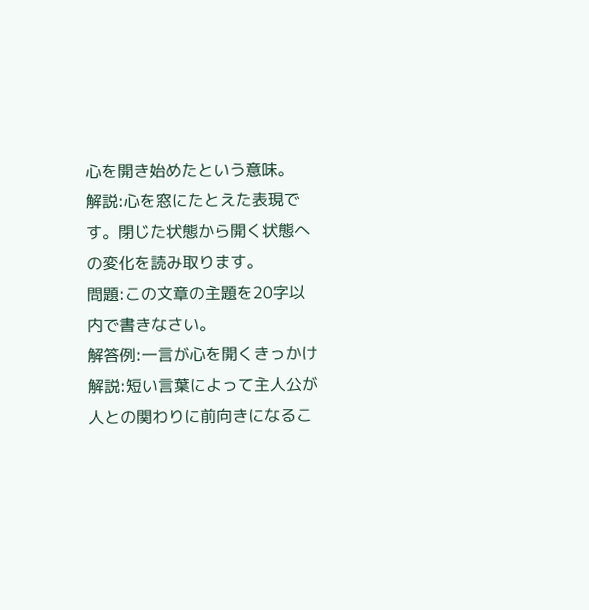心を開き始めたという意味。
解説:心を窓にたとえた表現です。閉じた状態から開く状態への変化を読み取ります。
問題:この文章の主題を20字以内で書きなさい。
解答例:一言が心を開くきっかけ
解説:短い言葉によって主人公が人との関わりに前向きになるこ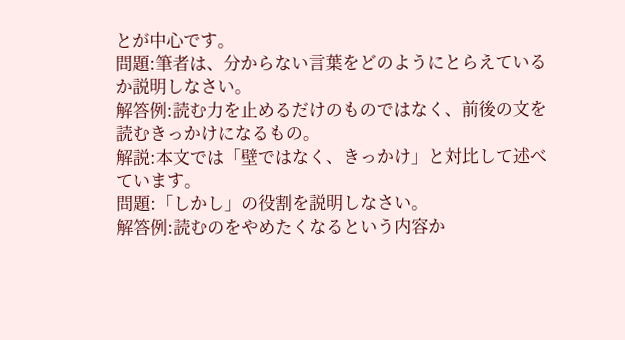とが中心です。
問題:筆者は、分からない言葉をどのようにとらえているか説明しなさい。
解答例:読む力を止めるだけのものではなく、前後の文を読むきっかけになるもの。
解説:本文では「壁ではなく、きっかけ」と対比して述べています。
問題:「しかし」の役割を説明しなさい。
解答例:読むのをやめたくなるという内容か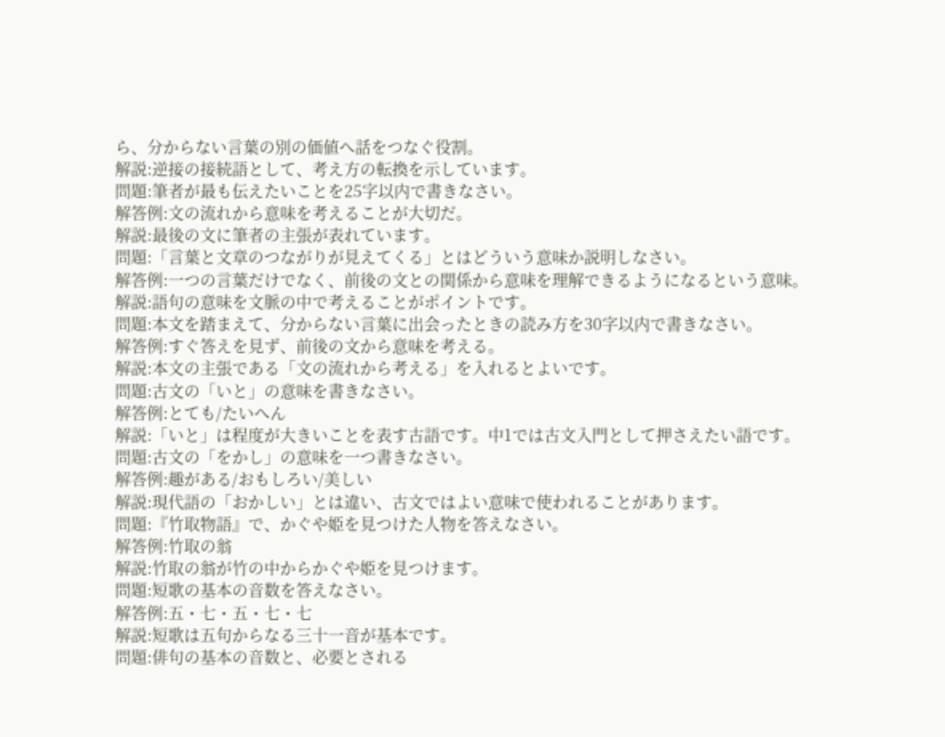ら、分からない言葉の別の価値へ話をつなぐ役割。
解説:逆接の接続語として、考え方の転換を示しています。
問題:筆者が最も伝えたいことを25字以内で書きなさい。
解答例:文の流れから意味を考えることが大切だ。
解説:最後の文に筆者の主張が表れています。
問題:「言葉と文章のつながりが見えてくる」とはどういう意味か説明しなさい。
解答例:一つの言葉だけでなく、前後の文との関係から意味を理解できるようになるという意味。
解説:語句の意味を文脈の中で考えることがポイントです。
問題:本文を踏まえて、分からない言葉に出会ったときの読み方を30字以内で書きなさい。
解答例:すぐ答えを見ず、前後の文から意味を考える。
解説:本文の主張である「文の流れから考える」を入れるとよいです。
問題:古文の「いと」の意味を書きなさい。
解答例:とても/たいへん
解説:「いと」は程度が大きいことを表す古語です。中1では古文入門として押さえたい語です。
問題:古文の「をかし」の意味を一つ書きなさい。
解答例:趣がある/おもしろい/美しい
解説:現代語の「おかしい」とは違い、古文ではよい意味で使われることがあります。
問題:『竹取物語』で、かぐや姫を見つけた人物を答えなさい。
解答例:竹取の翁
解説:竹取の翁が竹の中からかぐや姫を見つけます。
問題:短歌の基本の音数を答えなさい。
解答例:五・七・五・七・七
解説:短歌は五句からなる三十一音が基本です。
問題:俳句の基本の音数と、必要とされる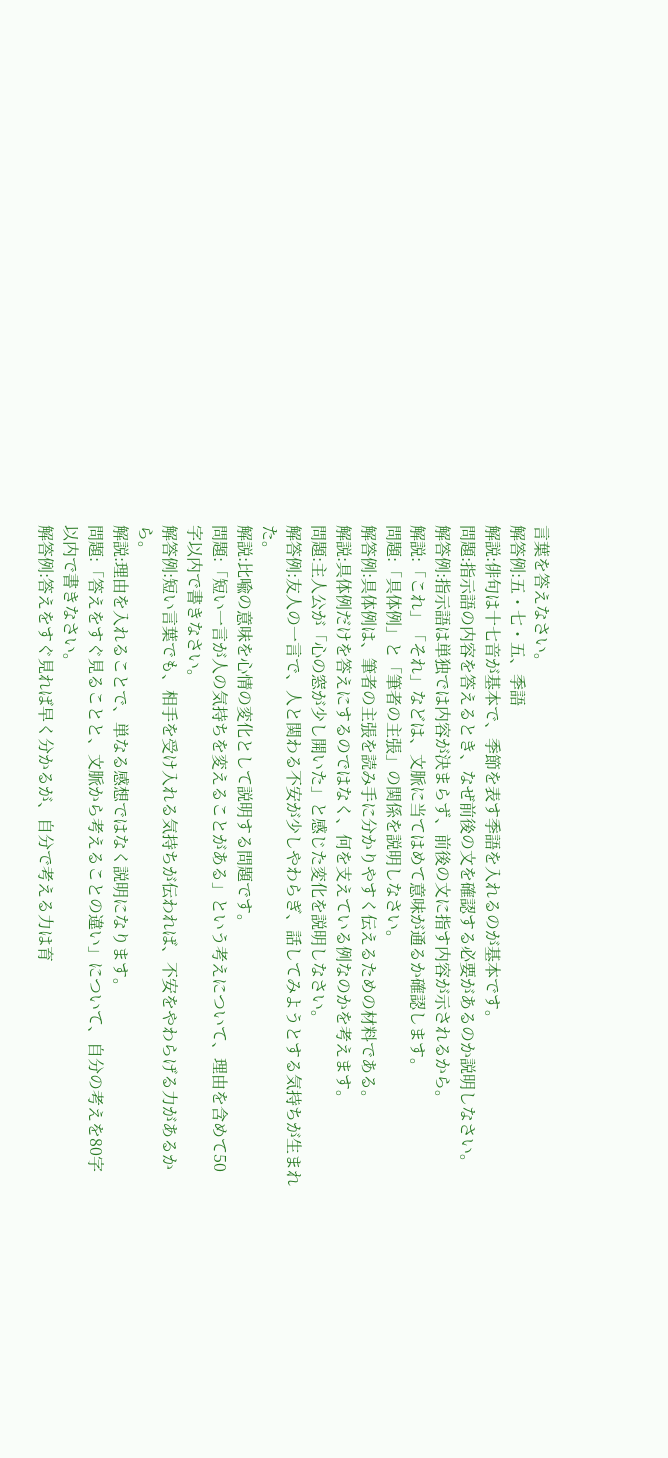言葉を答えなさい。
解答例:五・七・五、季語
解説:俳句は十七音が基本で、季節を表す季語を入れるのが基本です。
問題:指示語の内容を答えるとき、なぜ前後の文を確認する必要があるのか説明しなさい。
解答例:指示語は単独では内容が決まらず、前後の文に指す内容が示されるから。
解説:「これ」「それ」などは、文脈に当てはめて意味が通るか確認します。
問題:「具体例」と「筆者の主張」の関係を説明しなさい。
解答例:具体例は、筆者の主張を読み手に分かりやすく伝えるための材料である。
解説:具体例だけを答えにするのではなく、何を支えている例なのかを考えます。
問題:主人公が「心の窓が少し開いた」と感じた変化を説明しなさい。
解答例:友人の一言で、人と関わる不安が少しやわらぎ、話してみようとする気持ちが生まれた。
解説:比喩の意味を心情の変化として説明する問題です。
問題:「短い一言が人の気持ちを変えることがある」という考えについて、理由を含めて50字以内で書きなさい。
解答例:短い言葉でも、相手を受け入れる気持ちが伝われば、不安をやわらげる力があるから。
解説:理由を入れることで、単なる感想ではなく説明になります。
問題:「答えをすぐ見ることと、文脈から考えることの違い」について、自分の考えを80字以内で書きなさい。
解答例:答えをすぐ見れば早く分かるが、自分で考える力は育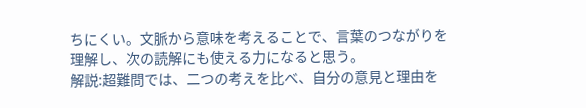ちにくい。文脈から意味を考えることで、言葉のつながりを理解し、次の読解にも使える力になると思う。
解説:超難問では、二つの考えを比べ、自分の意見と理由を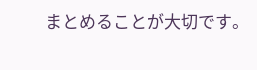まとめることが大切です。